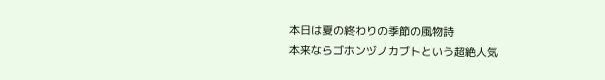本日は夏の終わりの季節の風物詩
本来ならゴホンヅノカブトという超絶人気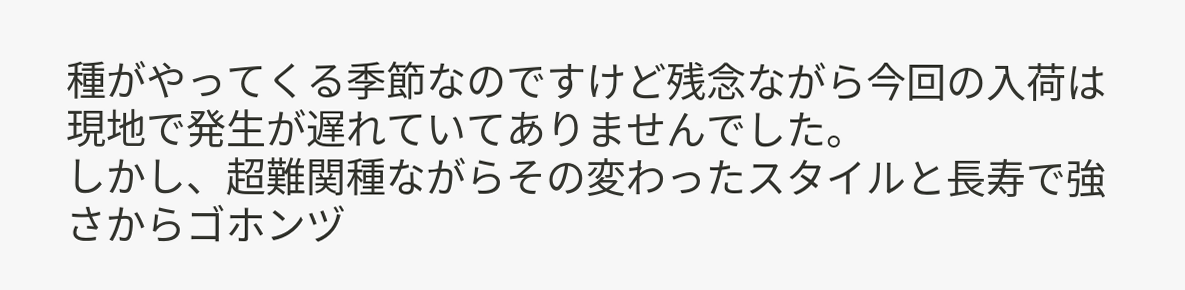種がやってくる季節なのですけど残念ながら今回の入荷は現地で発生が遅れていてありませんでした。
しかし、超難関種ながらその変わったスタイルと長寿で強さからゴホンヅ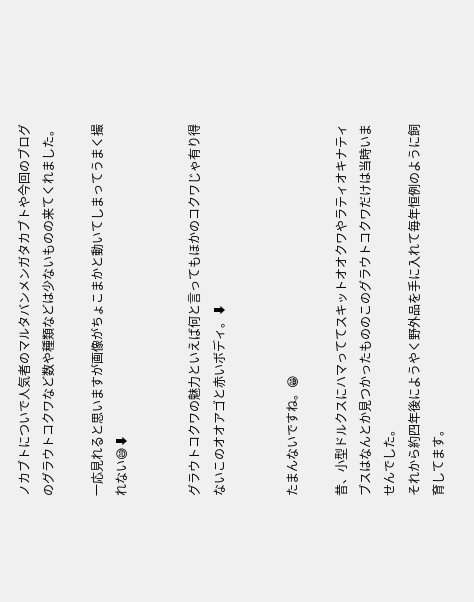ノカブトについで人気者のマルタバンメンガタカブトや今回のブログのグラウトコクワなど数や種類などは少ないものの来てくれました。

一応見れると思いますが画像がちょこまかと動いてしまってうまく撮れない😅⬇


グラウトコクワの魅力といえば何と言ってもほかのコクワじゃ有り得ないこのオオアゴと赤いボディ。⬇


たまんないですね。😁

昔、小型ドルクスにハマっててスキットオオクワやラティオキナティブスはなんとか見つかったもののこのグラウトコクワだけは当時いませんでした。
それから約四年後にようやく野外品を手に入れて毎年恒例のように飼育してます。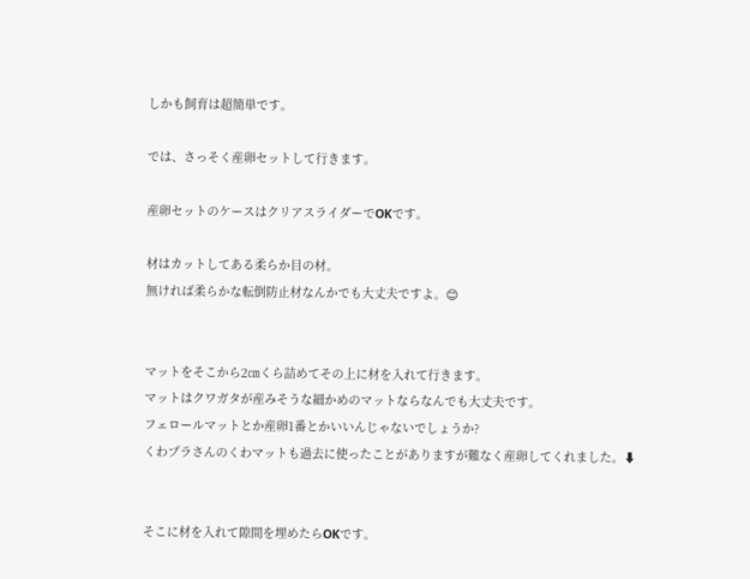しかも飼育は超簡単です。

では、さっそく産卵セットして行きます。

産卵セットのケースはクリアスライダーでOKです。

材はカットしてある柔らか目の材。
無ければ柔らかな転倒防止材なんかでも大丈夫ですよ。😊


マットをそこから2㎝くら詰めてその上に材を入れて行きます。
マットはクワガタが産みそうな細かめのマットならなんでも大丈夫です。
フェロールマットとか産卵1番とかいいんじゃないでしょうか?
くわプラさんのくわマットも過去に使ったことがありますが難なく産卵してくれました。⬇


そこに材を入れて隙間を埋めたらOKです。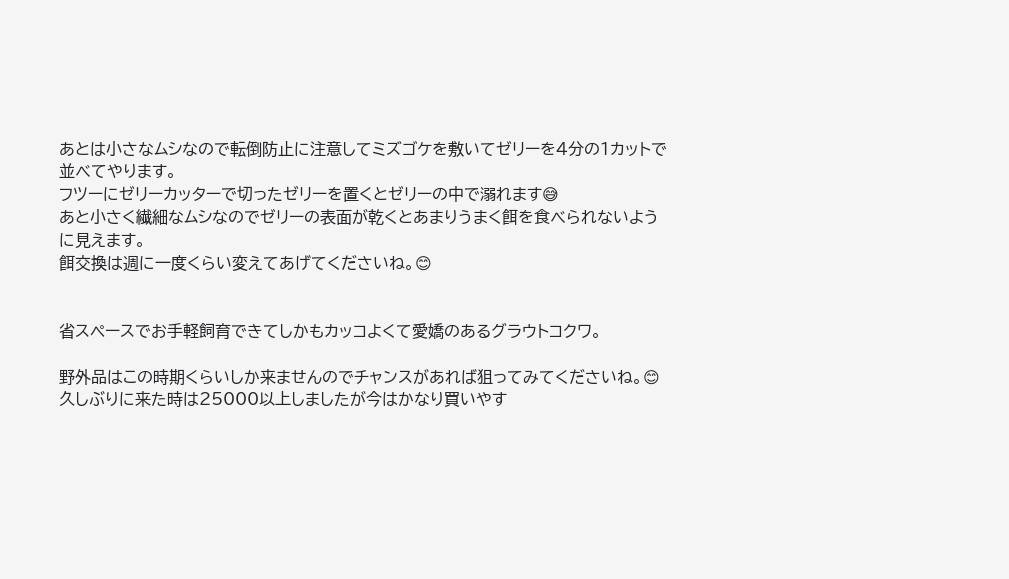あとは小さなムシなので転倒防止に注意してミズゴケを敷いてゼリーを4分の1カットで並べてやります。
フツーにゼリーカッターで切ったゼリーを置くとゼリーの中で溺れます😅
あと小さく繊細なムシなのでゼリーの表面が乾くとあまりうまく餌を食べられないように見えます。
餌交換は週に一度くらい変えてあげてくださいね。😊


省スペースでお手軽飼育できてしかもカッコよくて愛嬌のあるグラウトコクワ。

野外品はこの時期くらいしか来ませんのでチャンスがあれば狙ってみてくださいね。😊
久しぶりに来た時は25000以上しましたが今はかなり買いやす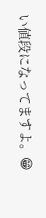い値段になってますよ。😁